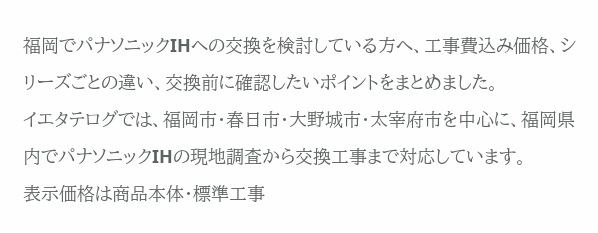福岡でパナソニックIHへの交換を検討している方へ、工事費込み価格、シリーズごとの違い、交換前に確認したいポイントをまとめました。
イエタテログでは、福岡市・春日市・大野城市・太宰府市を中心に、福岡県内でパナソニックIHの現地調査から交換工事まで対応しています。
表示価格は商品本体・標準工事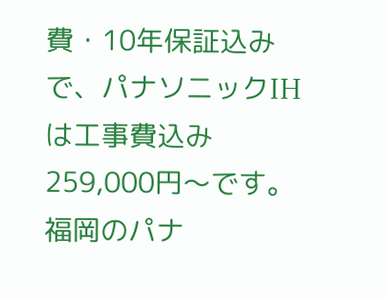費・10年保証込みで、パナソニックIHは工事費込み259,000円〜です。
福岡のパナ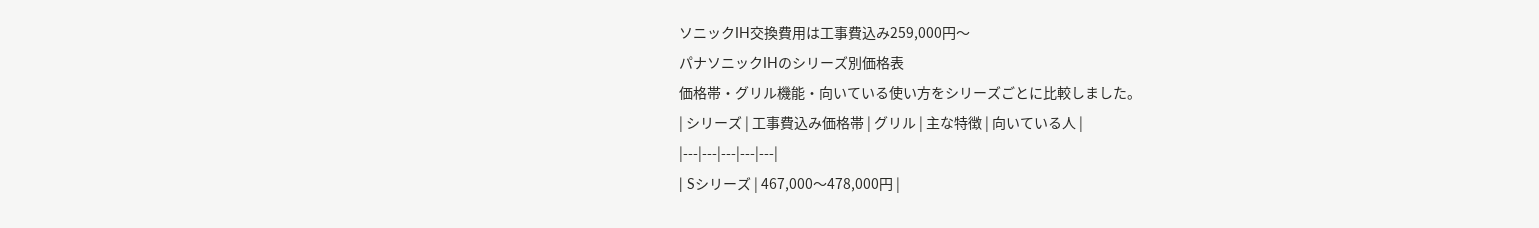ソニックIH交換費用は工事費込み259,000円〜
パナソニックIHのシリーズ別価格表
価格帯・グリル機能・向いている使い方をシリーズごとに比較しました。
| シリーズ | 工事費込み価格帯 | グリル | 主な特徴 | 向いている人 |
|---|---|---|---|---|
| Sシリーズ | 467,000〜478,000円 |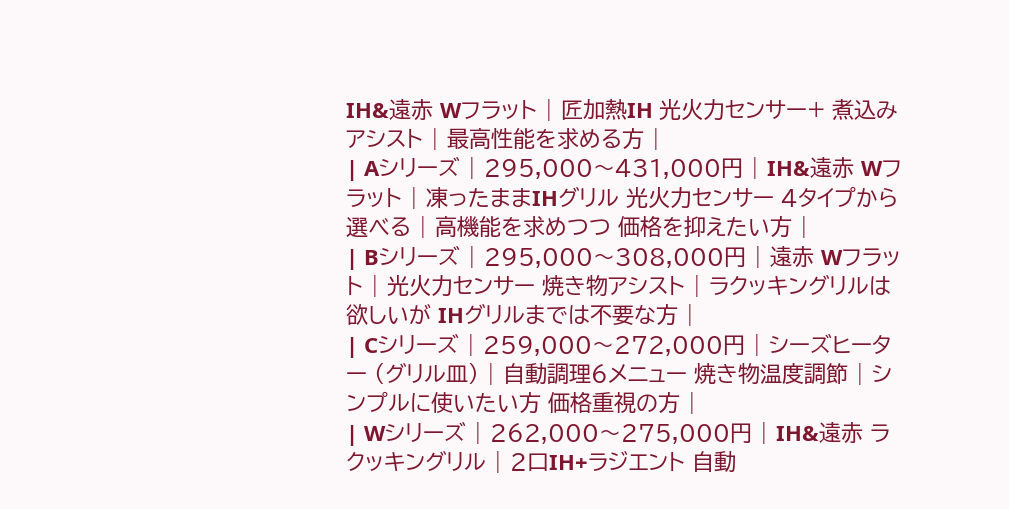IH&遠赤 Wフラット | 匠加熱IH 光火力センサー+ 煮込みアシスト | 最高性能を求める方 |
| Aシリーズ | 295,000〜431,000円 | IH&遠赤 Wフラット | 凍ったままIHグリル 光火力センサー 4タイプから選べる | 高機能を求めつつ 価格を抑えたい方 |
| Bシリーズ | 295,000〜308,000円 | 遠赤 Wフラット | 光火力センサー 焼き物アシスト | ラクッキングリルは欲しいが IHグリルまでは不要な方 |
| Cシリーズ | 259,000〜272,000円 | シーズヒーター (グリル皿) | 自動調理6メニュー 焼き物温度調節 | シンプルに使いたい方 価格重視の方 |
| Wシリーズ | 262,000〜275,000円 | IH&遠赤 ラクッキングリル | 2口IH+ラジエント 自動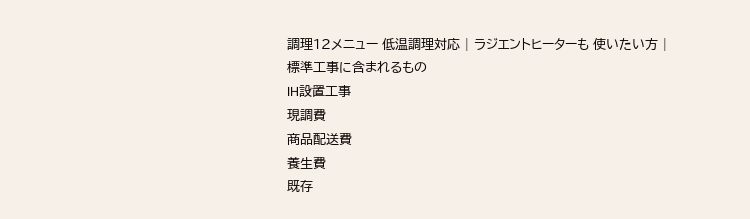調理12メニュー 低温調理対応 | ラジエントヒーターも 使いたい方 |
標準工事に含まれるもの
IH設置工事
現調費
商品配送費
養生費
既存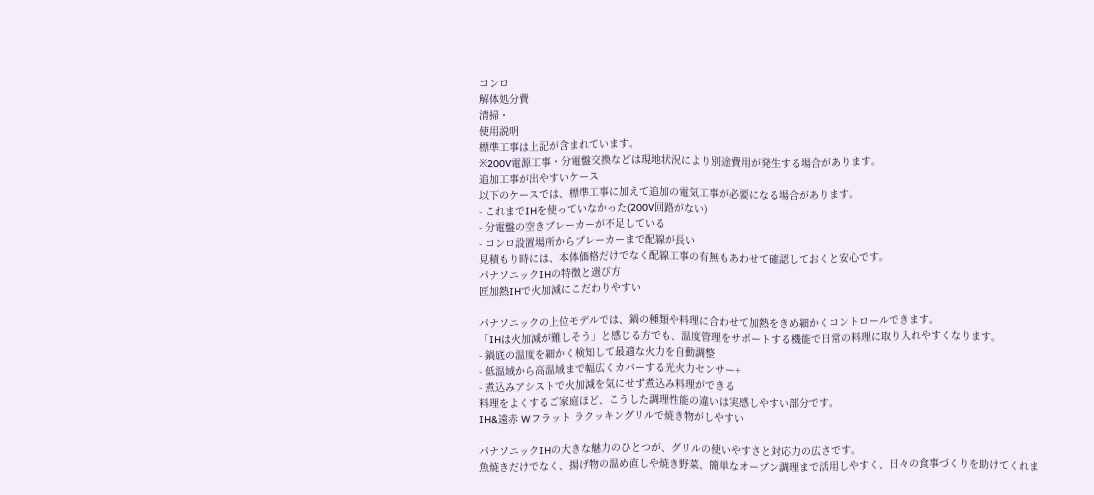コンロ
解体処分費
清掃・
使用説明
標準工事は上記が含まれています。
※200V電源工事・分電盤交換などは現地状況により別途費用が発生する場合があります。
追加工事が出やすいケース
以下のケースでは、標準工事に加えて追加の電気工事が必要になる場合があります。
- これまでIHを使っていなかった(200V回路がない)
- 分電盤の空きブレーカーが不足している
- コンロ設置場所からブレーカーまで配線が長い
見積もり時には、本体価格だけでなく配線工事の有無もあわせて確認しておくと安心です。
パナソニックIHの特徴と選び方
匠加熱IHで火加減にこだわりやすい

パナソニックの上位モデルでは、鍋の種類や料理に合わせて加熱をきめ細かくコントロールできます。
「IHは火加減が難しそう」と感じる方でも、温度管理をサポートする機能で日常の料理に取り入れやすくなります。
- 鍋底の温度を細かく検知して最適な火力を自動調整
- 低温域から高温域まで幅広くカバーする光火力センサー+
- 煮込みアシストで火加減を気にせず煮込み料理ができる
料理をよくするご家庭ほど、こうした調理性能の違いは実感しやすい部分です。
IH&遠赤 Wフラット ラクッキングリルで焼き物がしやすい

パナソニックIHの大きな魅力のひとつが、グリルの使いやすさと対応力の広さです。
魚焼きだけでなく、揚げ物の温め直しや焼き野菜、簡単なオーブン調理まで活用しやすく、日々の食事づくりを助けてくれま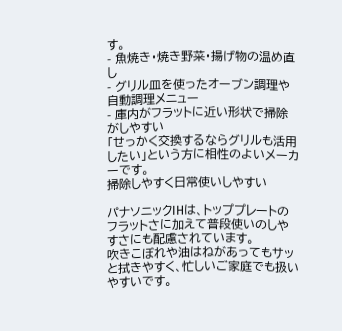す。
- 魚焼き・焼き野菜・揚げ物の温め直し
- グリル皿を使ったオーブン調理や自動調理メニュー
- 庫内がフラットに近い形状で掃除がしやすい
「せっかく交換するならグリルも活用したい」という方に相性のよいメーカーです。
掃除しやすく日常使いしやすい

パナソニックIHは、トッププレートのフラットさに加えて普段使いのしやすさにも配慮されています。
吹きこぼれや油はねがあってもサッと拭きやすく、忙しいご家庭でも扱いやすいです。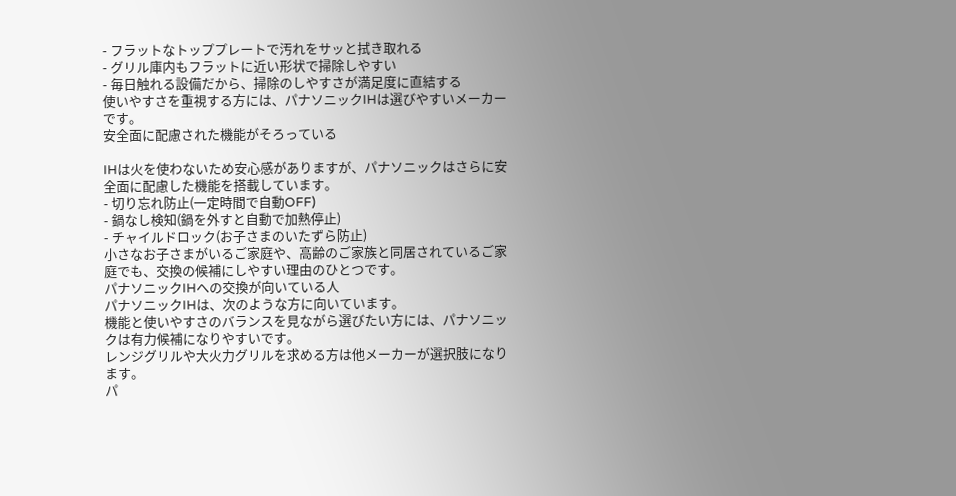- フラットなトッププレートで汚れをサッと拭き取れる
- グリル庫内もフラットに近い形状で掃除しやすい
- 毎日触れる設備だから、掃除のしやすさが満足度に直結する
使いやすさを重視する方には、パナソニックIHは選びやすいメーカーです。
安全面に配慮された機能がそろっている

IHは火を使わないため安心感がありますが、パナソニックはさらに安全面に配慮した機能を搭載しています。
- 切り忘れ防止(一定時間で自動OFF)
- 鍋なし検知(鍋を外すと自動で加熱停止)
- チャイルドロック(お子さまのいたずら防止)
小さなお子さまがいるご家庭や、高齢のご家族と同居されているご家庭でも、交換の候補にしやすい理由のひとつです。
パナソニックIHへの交換が向いている人
パナソニックIHは、次のような方に向いています。
機能と使いやすさのバランスを見ながら選びたい方には、パナソニックは有力候補になりやすいです。
レンジグリルや大火力グリルを求める方は他メーカーが選択肢になります。
パ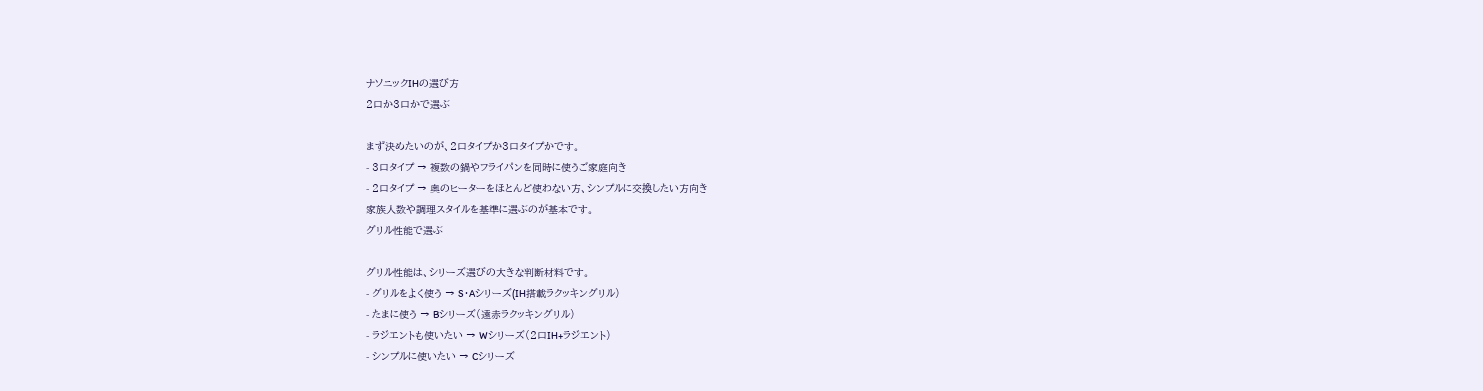ナソニックIHの選び方
2口か3口かで選ぶ

まず決めたいのが、2口タイプか3口タイプかです。
- 3口タイプ → 複数の鍋やフライパンを同時に使うご家庭向き
- 2口タイプ → 奥のヒーターをほとんど使わない方、シンプルに交換したい方向き
家族人数や調理スタイルを基準に選ぶのが基本です。
グリル性能で選ぶ

グリル性能は、シリーズ選びの大きな判断材料です。
- グリルをよく使う → S・Aシリーズ(IH搭載ラクッキングリル)
- たまに使う → Bシリーズ(遠赤ラクッキングリル)
- ラジエントも使いたい → Wシリーズ(2口IH+ラジエント)
- シンプルに使いたい → Cシリーズ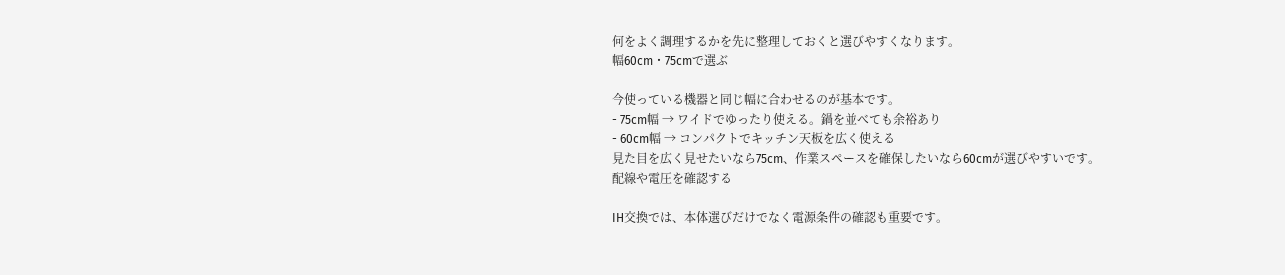何をよく調理するかを先に整理しておくと選びやすくなります。
幅60cm・75cmで選ぶ

今使っている機器と同じ幅に合わせるのが基本です。
- 75cm幅 → ワイドでゆったり使える。鍋を並べても余裕あり
- 60cm幅 → コンパクトでキッチン天板を広く使える
見た目を広く見せたいなら75cm、作業スペースを確保したいなら60cmが選びやすいです。
配線や電圧を確認する

IH交換では、本体選びだけでなく電源条件の確認も重要です。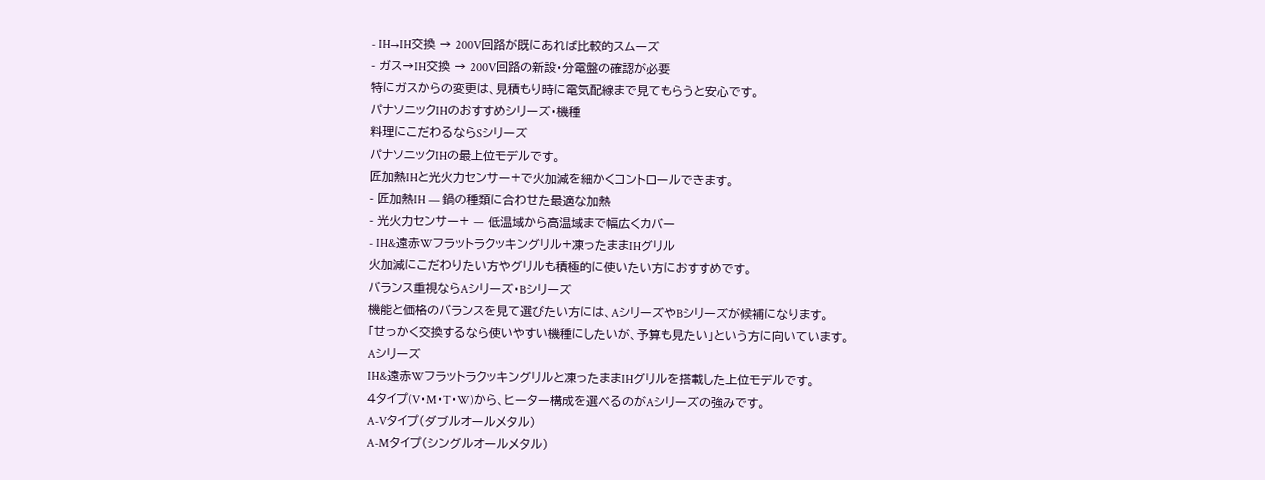- IH→IH交換 → 200V回路が既にあれば比較的スムーズ
- ガス→IH交換 → 200V回路の新設・分電盤の確認が必要
特にガスからの変更は、見積もり時に電気配線まで見てもらうと安心です。
パナソニックIHのおすすめシリーズ・機種
料理にこだわるならSシリーズ
パナソニックIHの最上位モデルです。
匠加熱IHと光火力センサー+で火加減を細かくコントロールできます。
- 匠加熱IH — 鍋の種類に合わせた最適な加熱
- 光火力センサー+ — 低温域から高温域まで幅広くカバー
- IH&遠赤Wフラットラクッキングリル+凍ったままIHグリル
火加減にこだわりたい方やグリルも積極的に使いたい方におすすめです。
バランス重視ならAシリーズ・Bシリーズ
機能と価格のバランスを見て選びたい方には、AシリーズやBシリーズが候補になります。
「せっかく交換するなら使いやすい機種にしたいが、予算も見たい」という方に向いています。
Aシリーズ
IH&遠赤Wフラットラクッキングリルと凍ったままIHグリルを搭載した上位モデルです。
4タイプ(V・M・T・W)から、ヒーター構成を選べるのがAシリーズの強みです。
A-Vタイプ(ダブルオールメタル)
A-Mタイプ(シングルオールメタル)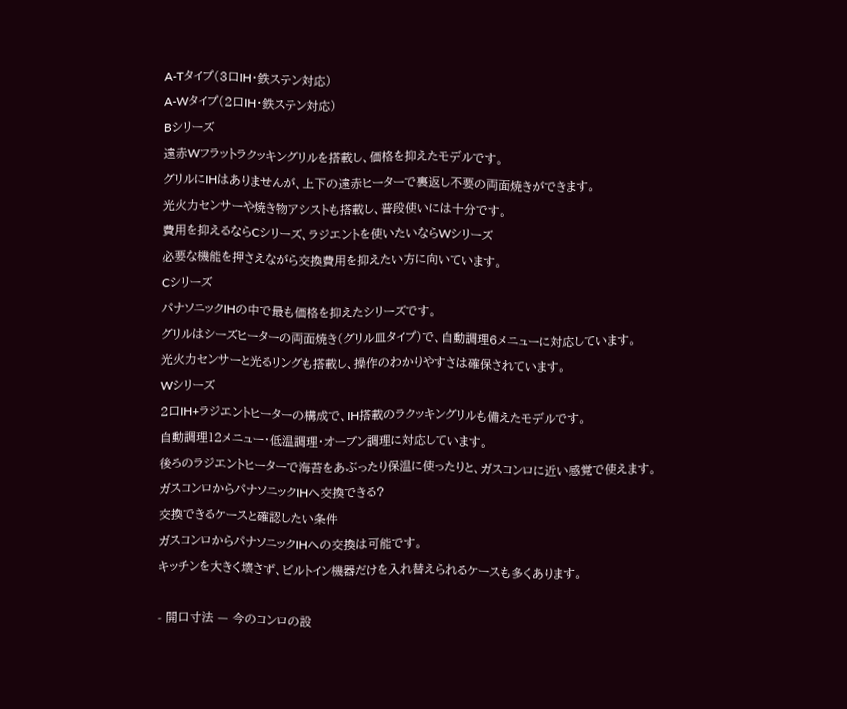A-Tタイプ(3口IH・鉄ステン対応)
A-Wタイプ(2口IH・鉄ステン対応)
Bシリーズ
遠赤Wフラットラクッキングリルを搭載し、価格を抑えたモデルです。
グリルにIHはありませんが、上下の遠赤ヒーターで裏返し不要の両面焼きができます。
光火力センサーや焼き物アシストも搭載し、普段使いには十分です。
費用を抑えるならCシリーズ、ラジエントを使いたいならWシリーズ
必要な機能を押さえながら交換費用を抑えたい方に向いています。
Cシリーズ
パナソニックIHの中で最も価格を抑えたシリーズです。
グリルはシーズヒーターの両面焼き(グリル皿タイプ)で、自動調理6メニューに対応しています。
光火力センサーと光るリングも搭載し、操作のわかりやすさは確保されています。
Wシリーズ
2口IH+ラジエントヒーターの構成で、IH搭載のラクッキングリルも備えたモデルです。
自動調理12メニュー・低温調理・オーブン調理に対応しています。
後ろのラジエントヒーターで海苔をあぶったり保温に使ったりと、ガスコンロに近い感覚で使えます。
ガスコンロからパナソニックIHへ交換できる?
交換できるケースと確認したい条件
ガスコンロからパナソニックIHへの交換は可能です。
キッチンを大きく壊さず、ビルトイン機器だけを入れ替えられるケースも多くあります。

- 開口寸法 — 今のコンロの設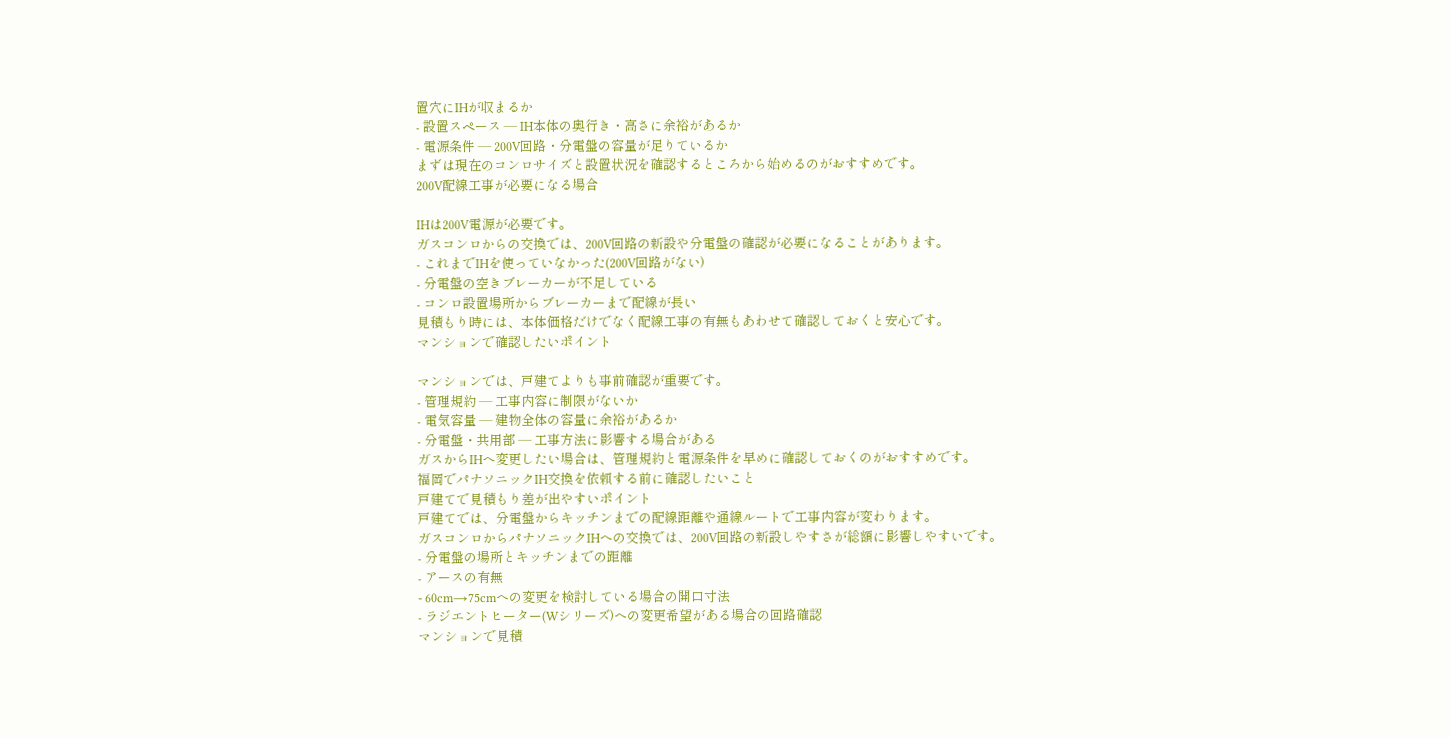置穴にIHが収まるか
- 設置スペース — IH本体の奥行き・高さに余裕があるか
- 電源条件 — 200V回路・分電盤の容量が足りているか
まずは現在のコンロサイズと設置状況を確認するところから始めるのがおすすめです。
200V配線工事が必要になる場合

IHは200V電源が必要です。
ガスコンロからの交換では、200V回路の新設や分電盤の確認が必要になることがあります。
- これまでIHを使っていなかった(200V回路がない)
- 分電盤の空きブレーカーが不足している
- コンロ設置場所からブレーカーまで配線が長い
見積もり時には、本体価格だけでなく配線工事の有無もあわせて確認しておくと安心です。
マンションで確認したいポイント

マンションでは、戸建てよりも事前確認が重要です。
- 管理規約 — 工事内容に制限がないか
- 電気容量 — 建物全体の容量に余裕があるか
- 分電盤・共用部 — 工事方法に影響する場合がある
ガスからIHへ変更したい場合は、管理規約と電源条件を早めに確認しておくのがおすすめです。
福岡でパナソニックIH交換を依頼する前に確認したいこと
戸建てで見積もり差が出やすいポイント
戸建てでは、分電盤からキッチンまでの配線距離や通線ルートで工事内容が変わります。
ガスコンロからパナソニックIHへの交換では、200V回路の新設しやすさが総額に影響しやすいです。
- 分電盤の場所とキッチンまでの距離
- アースの有無
- 60cm→75cmへの変更を検討している場合の開口寸法
- ラジエントヒーター(Wシリーズ)への変更希望がある場合の回路確認
マンションで見積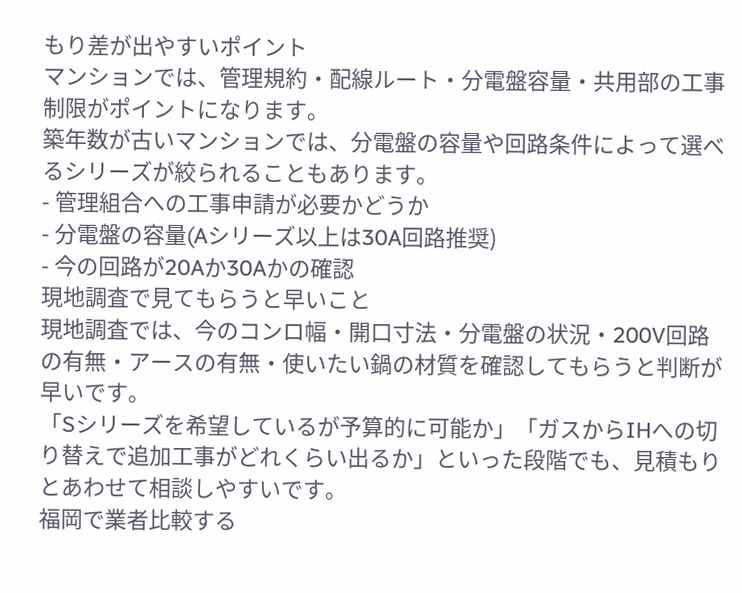もり差が出やすいポイント
マンションでは、管理規約・配線ルート・分電盤容量・共用部の工事制限がポイントになります。
築年数が古いマンションでは、分電盤の容量や回路条件によって選べるシリーズが絞られることもあります。
- 管理組合への工事申請が必要かどうか
- 分電盤の容量(Aシリーズ以上は30A回路推奨)
- 今の回路が20Aか30Aかの確認
現地調査で見てもらうと早いこと
現地調査では、今のコンロ幅・開口寸法・分電盤の状況・200V回路の有無・アースの有無・使いたい鍋の材質を確認してもらうと判断が早いです。
「Sシリーズを希望しているが予算的に可能か」「ガスからIHへの切り替えで追加工事がどれくらい出るか」といった段階でも、見積もりとあわせて相談しやすいです。
福岡で業者比較する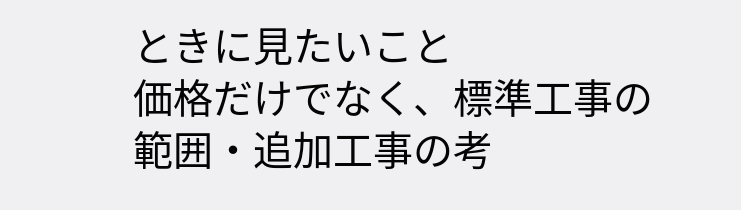ときに見たいこと
価格だけでなく、標準工事の範囲・追加工事の考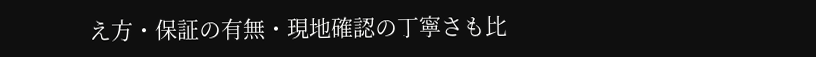え方・保証の有無・現地確認の丁寧さも比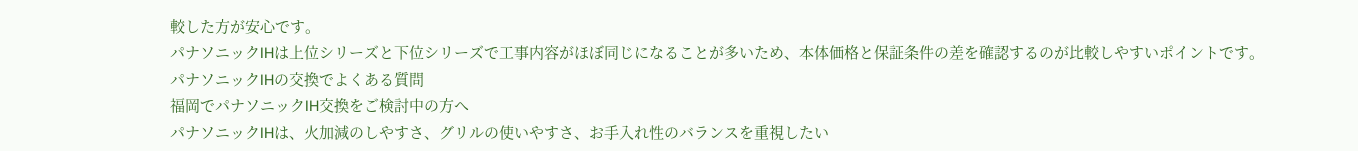較した方が安心です。
パナソニックIHは上位シリーズと下位シリーズで工事内容がほぼ同じになることが多いため、本体価格と保証条件の差を確認するのが比較しやすいポイントです。
パナソニックIHの交換でよくある質問
福岡でパナソニックIH交換をご検討中の方へ
パナソニックIHは、火加減のしやすさ、グリルの使いやすさ、お手入れ性のバランスを重視したい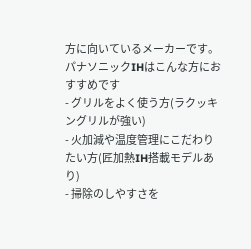方に向いているメーカーです。
パナソニックIHはこんな方におすすめです
- グリルをよく使う方(ラクッキングリルが強い)
- 火加減や温度管理にこだわりたい方(匠加熱IH搭載モデルあり)
- 掃除のしやすさを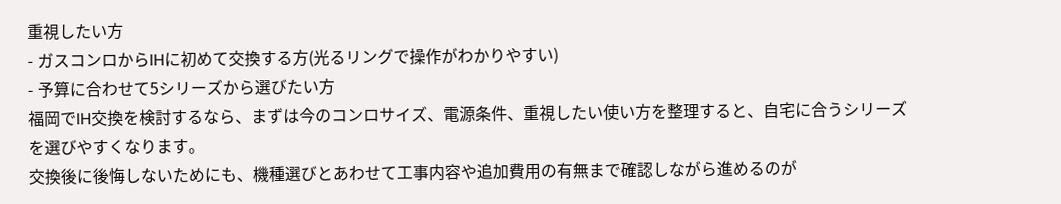重視したい方
- ガスコンロからIHに初めて交換する方(光るリングで操作がわかりやすい)
- 予算に合わせて5シリーズから選びたい方
福岡でIH交換を検討するなら、まずは今のコンロサイズ、電源条件、重視したい使い方を整理すると、自宅に合うシリーズを選びやすくなります。
交換後に後悔しないためにも、機種選びとあわせて工事内容や追加費用の有無まで確認しながら進めるのが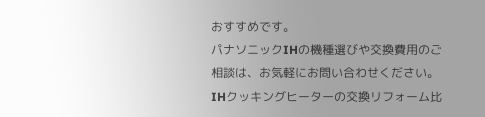おすすめです。
パナソニックIHの機種選びや交換費用のご相談は、お気軽にお問い合わせください。
IHクッキングヒーターの交換リフォーム比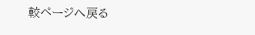較ページへ戻る